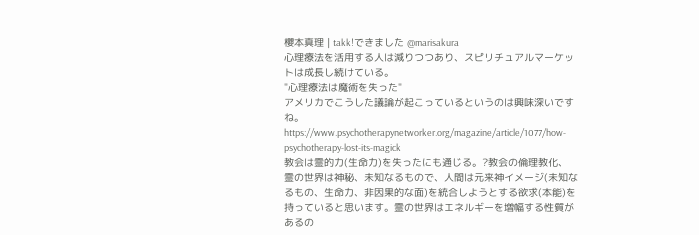櫻本真理 | takk!できました @marisakura
心理療法を活用する人は減りつつあり、スピリチュアルマーケットは成長し続けている。
"心理療法は魔術を失った"
アメリカでこうした議論が起こっているというのは興味深いですね。
https://www.psychotherapynetworker.org/magazine/article/1077/how-psychotherapy-lost-its-magick
教会は霊的力(生命力)を失ったにも通じる。?教会の倫理教化、
霊の世界は神秘、未知なるもので、人間は元来神イメージ(未知なるもの、生命力、非因果的な面)を統合しようとする欲求(本能)を持っていると思います。霊の世界はエネルギーを増幅する性質があるの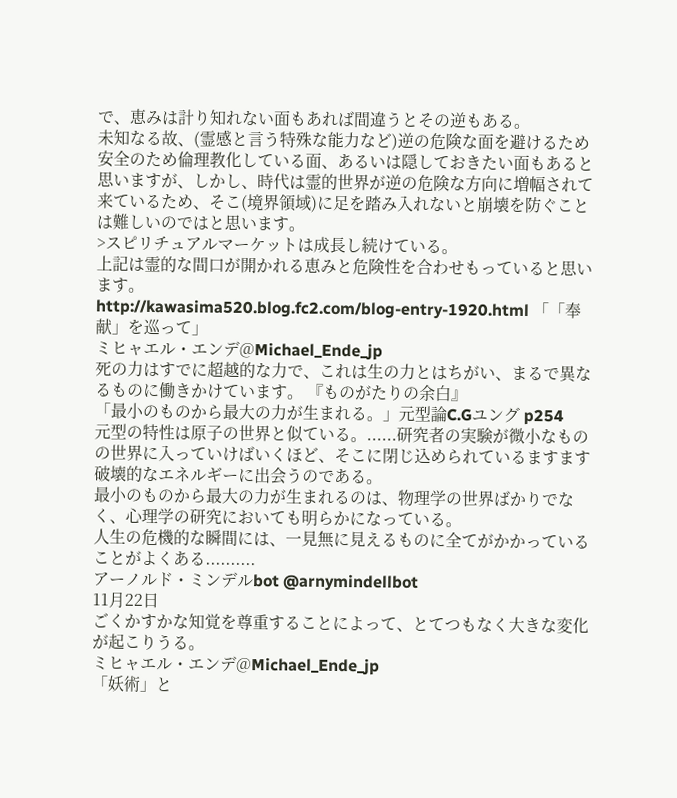で、恵みは計り知れない面もあれば間違うとその逆もある。
未知なる故、(霊感と言う特殊な能力など)逆の危険な面を避けるため安全のため倫理教化している面、あるいは隠しておきたい面もあると思いますが、しかし、時代は霊的世界が逆の危険な方向に増幅されて来ているため、そこ(境界領域)に足を踏み入れないと崩壊を防ぐことは難しいのではと思います。
>スピリチュアルマーケットは成長し続けている。
上記は霊的な間口が開かれる恵みと危険性を合わせもっていると思います。
http://kawasima520.blog.fc2.com/blog-entry-1920.html 「「奉献」を巡って」
ミヒャエル・エンデ@Michael_Ende_jp
死の力はすでに超越的な力で、これは生の力とはちがい、まるで異なるものに働きかけています。 『ものがたりの余白』
「最小のものから最大の力が生まれる。」元型論C.Gユング p254
元型の特性は原子の世界と似ている。......研究者の実験が微小なものの世界に入っていけばいくほど、そこに閉じ込められているますます破壊的なエネルギーに出会うのである。
最小のものから最大の力が生まれるのは、物理学の世界ばかりでなく、心理学の研究においても明らかになっている。
人生の危機的な瞬間には、一見無に見えるものに全てがかかっていることがよくある..........
アーノルド・ミンデルbot @arnymindellbot
11月22日
ごくかすかな知覚を尊重することによって、とてつもなく大きな変化が起こりうる。
ミヒャエル・エンデ@Michael_Ende_jp
「妖術」と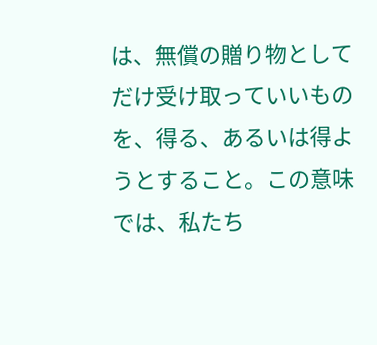は、無償の贈り物としてだけ受け取っていいものを、得る、あるいは得ようとすること。この意味では、私たち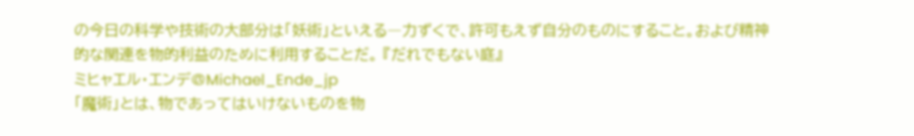の今日の科学や技術の大部分は「妖術」といえる―力ずくで、許可もえず自分のものにすること。および精神的な関連を物的利益のために利用することだ。 『だれでもない庭』
ミヒャエル・エンデ@Michael_Ende_jp
「魔術」とは、物であってはいけないものを物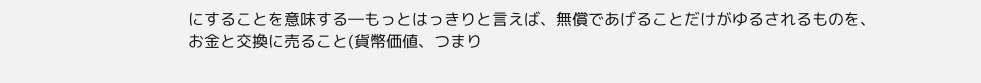にすることを意味する―もっとはっきりと言えば、無償であげることだけがゆるされるものを、お金と交換に売ること(貨幣価値、つまり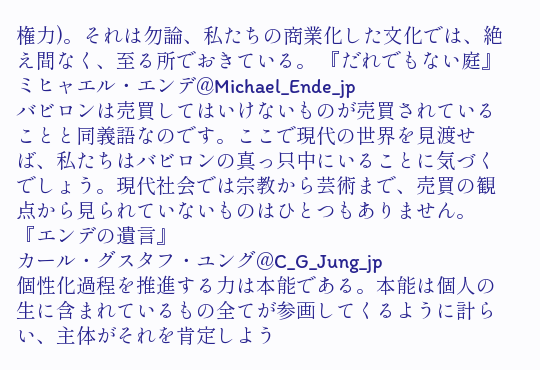権力)。それは勿論、私たちの商業化した文化では、絶え間なく、至る所でおきている。 『だれでもない庭』
ミヒャエル・エンデ@Michael_Ende_jp
バビロンは売買してはいけないものが売買されていることと同義語なのです。ここで現代の世界を見渡せば、私たちはバビロンの真っ只中にいることに気づくでしょう。現代社会では宗教から芸術まで、売買の観点から見られていないものはひとつもありません。 『エンデの遺言』
カール・グスタフ・ユング@C_G_Jung_jp
個性化過程を推進する力は本能である。本能は個人の生に含まれているもの全てが参画してくるように計らい、主体がそれを肯定しよう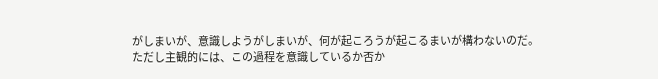がしまいが、意識しようがしまいが、何が起ころうが起こるまいが構わないのだ。ただし主観的には、この過程を意識しているか否か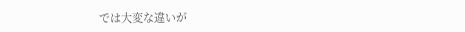では大変な違いが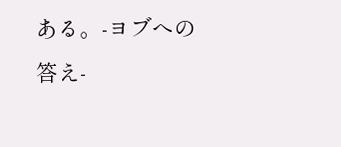ある。-ヨブへの答え-